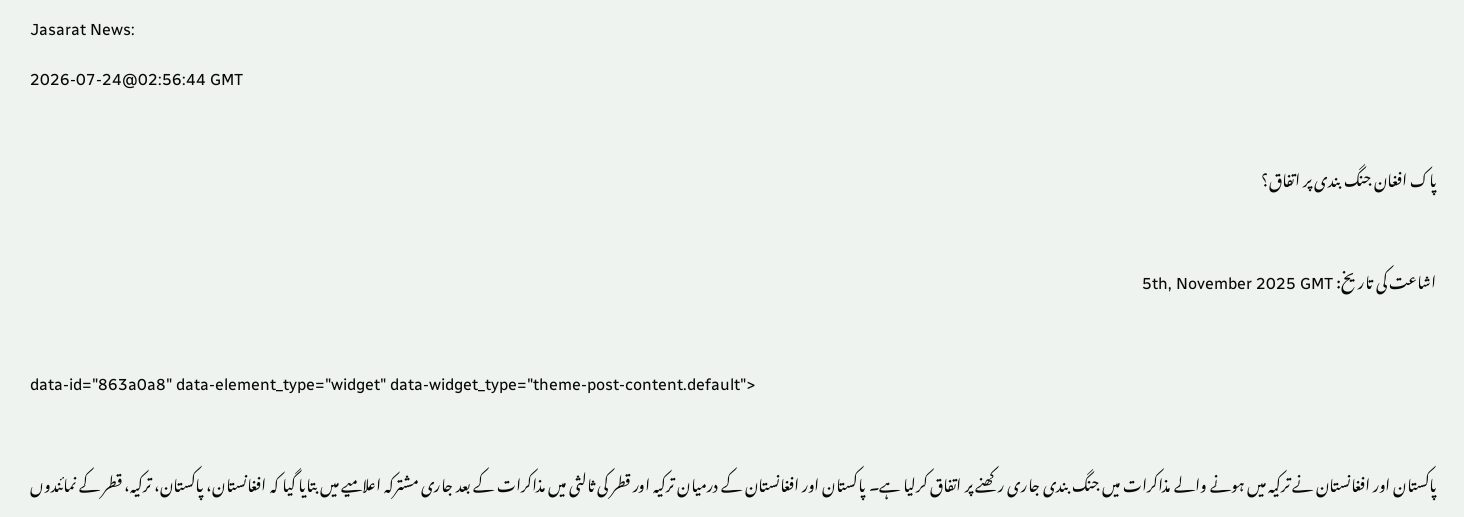Jasarat News:
2026-07-24@02:56:44 GMT

پاک افغان جنگ بندی پر اتفاق؟

اشاعت کی تاریخ: 5th, November 2025 GMT

data-id="863a0a8" data-element_type="widget" data-widget_type="theme-post-content.default">

پاکستان اور افغانستان نے ترکیہ میں ہونے والے مذاکرات میں جنگ بندی جاری رکھنے پر اتفاق کرلیا ہے۔ پاکستان اور افغانستان کے درمیان ترکیہ اور قطر کی ثالثی میں مذاکرات کے بعد جاری مشترکہ اعلامیے میں بتایا گیا کہ افغانستان، پاکستان، ترکیہ، قطر کے نمائندوں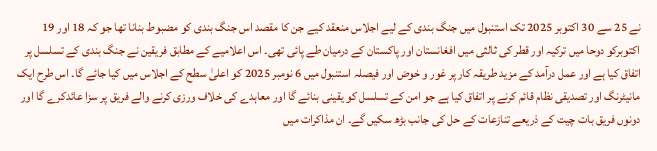نے 25 سے 30 اکتوبر 2025 تک استنبول میں جنگ بندی کے لیے اجلاس منعقد کیے جن کا مقصد اس جنگ بندی کو مضبوط بنانا تھا جو کہ 18 اور 19 اکتوبرکو دوحا میں ترکیہ اور قطر کی ثالثی میں افغانستان اور پاکستان کے درمیان طے پائی تھی۔ اس اعلامیے کے مطابق فریقین نے جنگ بندی کے تسلسل پر اتفاق کیا ہے اور عمل درآمد کے مزید طریقہ کار پر غور و خوض اور فیصلہ استنبول میں 6 نومبر 2025 کو اعلیٰ سطح کے اجلاس میں کیا جائے گا۔ اس طرح ایک مانیٹرنگ اور تصدیقی نظام قائم کرنے پر اتفاق کیا ہے جو امن کے تسلسل کو یقینی بنائے گا اور معاہدے کی خلاف ورزی کرنے والے فریق پر سزا عائدکرے گا اور دونوں فریق بات چیت کے ذریعے تنازعات کے حل کی جانب بڑھ سکیں گے۔ ان مذاکرات میں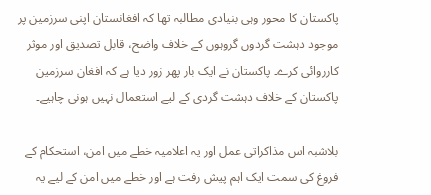پاکستان کا محور وہی بنیادی مطالبہ تھا کہ افغانستان اپنی سرزمین پر موجود دہشت گردوں گروہوں کے خلاف واضح، قابل تصدیق اور موثر کارروائی کرے۔ پاکستان نے ایک بار پھر زور دیا ہے کہ افغان سرزمین پاکستان کے خلاف دہشت گردی کے لیے استعمال نہیں ہونی چاہیے۔

بلاشبہ اس مذاکراتی عمل اور یہ اعلامیہ خطے میں امن، استحکام کے فروغ کی سمت ایک اہم پیش رفت ہے اور خطے میں امن کے لیے یہ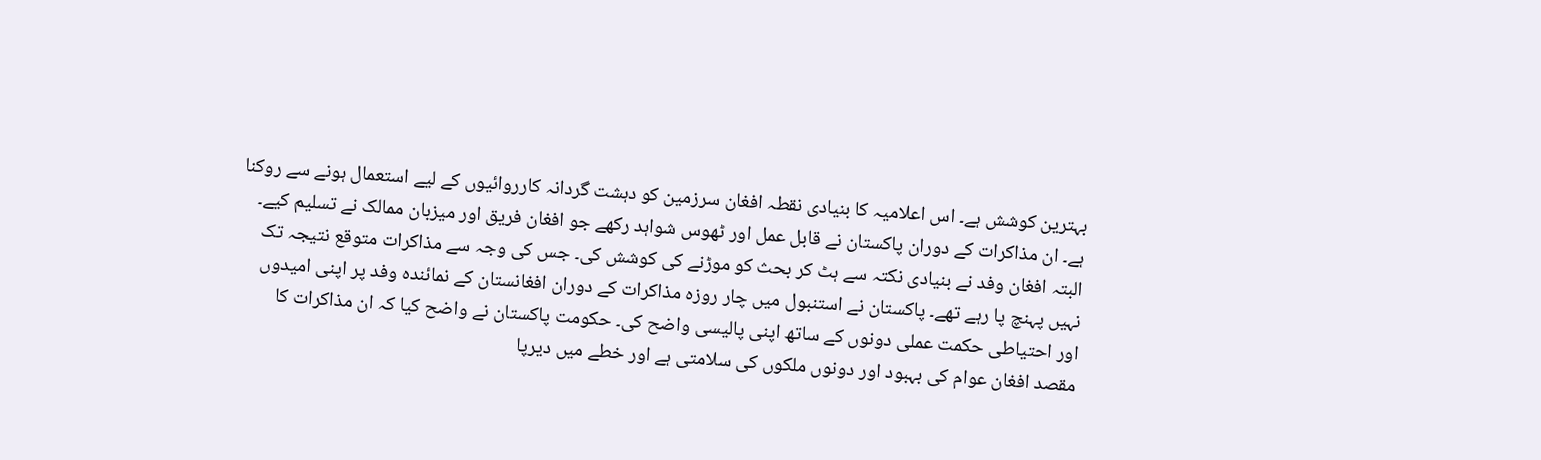بہترین کوشش ہے۔ اس اعلامیہ کا بنیادی نقطہ افغان سرزمین کو دہشت گردانہ کارروائیوں کے لیے استعمال ہونے سے روکنا ہے۔ ان مذاکرات کے دوران پاکستان نے قابل عمل اور ٹھوس شواہد رکھے جو افغان فریق اور میزبان ممالک نے تسلیم کیے۔ البتہ افغان وفد نے بنیادی نکتہ سے ہٹ کر بحث کو موڑنے کی کوشش کی۔ جس کی وجہ سے مذاکرات متوقع نتیجہ تک نہیں پہنچ پا رہے تھے۔ پاکستان نے استنبول میں چار روزہ مذاکرات کے دوران افغانستان کے نمائندہ وفد پر اپنی امیدوں اور احتیاطی حکمت عملی دونوں کے ساتھ اپنی پالیسی واضح کی۔ حکومت پاکستان نے واضح کیا کہ ان مذاکرات کا مقصد افغان عوام کی بہبود اور دونوں ملکوں کی سلامتی ہے اور خطے میں دیرپا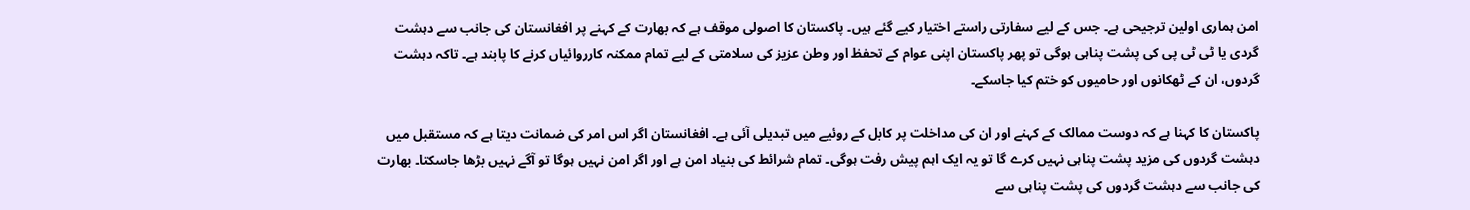امن ہماری اولین ترجیحی ہے۔ جس کے لیے سفارتی راستے اختیار کیے گئے ہیں۔ پاکستان کا اصولی موقف ہے کہ بھارت کے کہنے پر افغانستان کی جانب سے دہشت گردی یا ٹی ٹی پی کی پشت پناہی ہوگی تو پھر پاکستان اپنی عوام کے تحفظ اور وطن عزیز کی سلامتی کے لیے تمام ممکنہ کارروائیاں کرنے کا پابند ہے۔ تاکہ دہشت گردوں، ان کے ٹھکانوں اور حامیوں کو ختم کیا جاسکے۔

پاکستان کا کہنا ہے کہ دوست ممالک کے کہنے اور ان کی مداخلت پر کابل کے روئیے میں تبدیلی آئی ہے۔ افغانستان اگر اس امر کی ضمانت دیتا ہے کہ مستقبل میں دہشت گردوں کی مزید پشت پناہی نہیں کرے گا تو یہ ایک اہم پیش رفت ہوگی۔ تمام شرائط کی بنیاد امن ہے اور اگر امن نہیں ہوگا تو آگے نہیں بڑھا جاسکتا۔ بھارت کی جانب سے دہشت گردوں کی پشت پناہی سے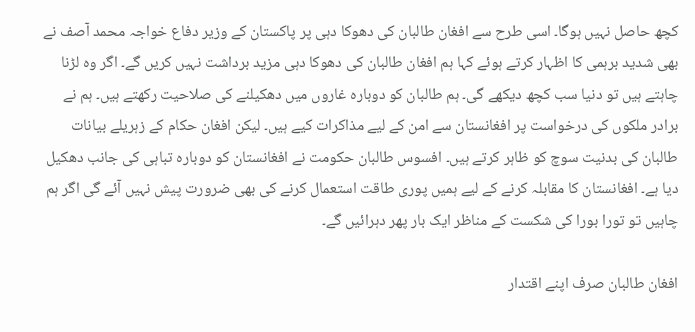کچھ حاصل نہیں ہوگا۔ اسی طرح سے افغان طالبان کی دھوکا دہی پر پاکستان کے وزیر دفاع خواجہ محمد آصف نے بھی شدید برہمی کا اظہار کرتے ہوئے کہا ہم افغان طالبان کی دھوکا دہی مزید برداشت نہیں کریں گے۔ اگر وہ لڑنا چاہتے ہیں تو دنیا سب کچھ دیکھے گی۔ ہم طالبان کو دوبارہ غاروں میں دھکیلنے کی صلاحیت رکھتے ہیں۔ ہم نے برادر ملکوں کی درخواست پر افغانستان سے امن کے لیے مذاکرات کیے ہیں۔ لیکن افغان حکام کے زہریلے بیانات طالبان کی بدنیت سوچ کو ظاہر کرتے ہیں۔ افسوس طالبان حکومت نے افغانستان کو دوبارہ تباہی کی جانب دھکیل دیا ہے۔ افغانستان کا مقابلہ کرنے کے لیے ہمیں پوری طاقت استعمال کرنے کی بھی ضرورت پیش نہیں آئے گی اگر ہم چاہیں تو تورا بورا کی شکست کے مناظر ایک بار پھر دہرائیں گے۔

افغان طالبان صرف اپنے اقتدار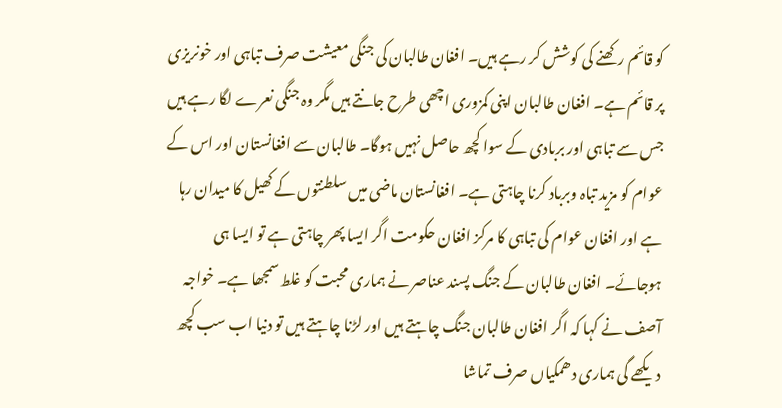کو قائم رکھنے کی کوشش کر رہے ہیں۔ افغان طالبان کی جنگی معیشت صرف تباہی اور خونریزی پر قائم ہے۔ افغان طالبان اپنی کمزوری اچھی طرح جانتے ہیں مگر وہ جنگی نعرے لگا رہے ہیں جس سے تباہی اور بربادی کے سوا کچھ حاصل نہیں ہوگا۔ طالبان سے افغانستان اور اس کے عوام کو مزید تباہ وبرباد کرنا چاہتی ہے۔ افغانستان ماضی میں سلطنتوں کے کھیل کا میدان رہا ہے اور افغان عوام کی تباہی کا مرکز افغان حکومت اگر ایسا پھر چاہتی ہے تو ایسا ہی ہوجائے۔ افغان طالبان کے جنگ پسند عناصر نے ہماری محبت کو غلط سمجھا ہے۔ خواجہ آصف نے کہا کہ اگر افغان طالبان جنگ چاہتے ہیں اور لڑنا چاہتے ہیں تو دنیا اب سب کچھ دیکھے گی ہماری دھمکیاں صرف تماشا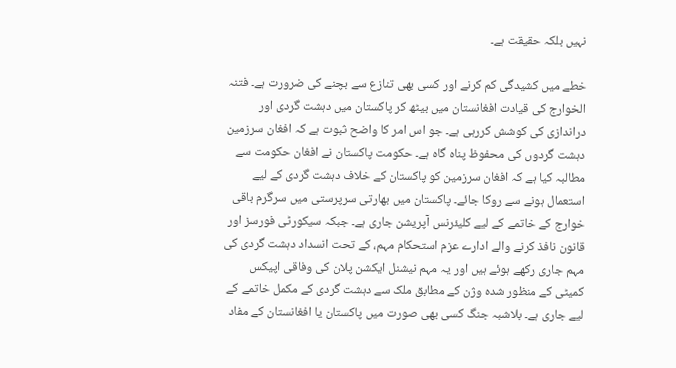نہیں بلکہ حقیقت ہے۔

خطے میں کشیدگی کم کرنے اور کسی بھی تنازع سے بچنے کی ضرورت ہے۔ فتنہ الخوارج کی قیادت افغانستان میں بیٹھ کر پاکستان میں دہشت گردی اور دراندازی کی کوشش کررہی ہے۔ جو اس امر کا واضح ثبوت ہے کہ افغان سرزمین دہشت گردوں کی محفوظ پناہ گاہ ہے۔ حکومت پاکستان نے افغان حکومت سے مطالبہ کیا ہے کہ افغان سرزمین کو پاکستان کے خلاف دہشت گردی کے لیے استعمال ہونے سے روکا جائے۔ پاکستان میں بھارتی سرپرستی میں سرگرم باقی خوارج کے خاتمے کے لیے کلیئرنس آپریشن جاری ہے۔ جبکہ سیکورٹی فورسز اور قانون نافذ کرنے والے ادارے عزم استحکام مہم، کے تحت انسداد دہشت گردی کی مہم جاری رکھے ہوئے ہیں اور یہ مہم نیشنل ایکشن پلان کی وفاقی اپیکس کمیٹی کے منظور شدہ وژن کے مطابق ملک سے دہشت گردی کے مکمل خاتمے کے لیے جاری ہے۔ بلاشبہ جنگ کسی بھی صورت میں پاکستان یا افغانستان کے مفاد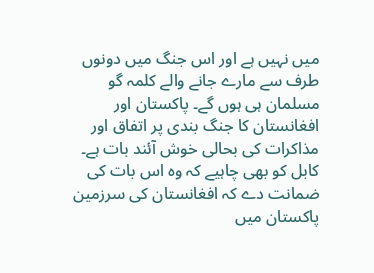میں نہیں ہے اور اس جنگ میں دونوں طرف سے مارے جانے والے کلمہ گو مسلمان ہی ہوں گے۔ پاکستان اور افغانستان کا جنگ بندی پر اتفاق اور مذاکرات کی بحالی خوش آئند بات ہے۔ کابل کو بھی چاہیے کہ وہ اس بات کی ضمانت دے کہ افغانستان کی سرزمین پاکستان میں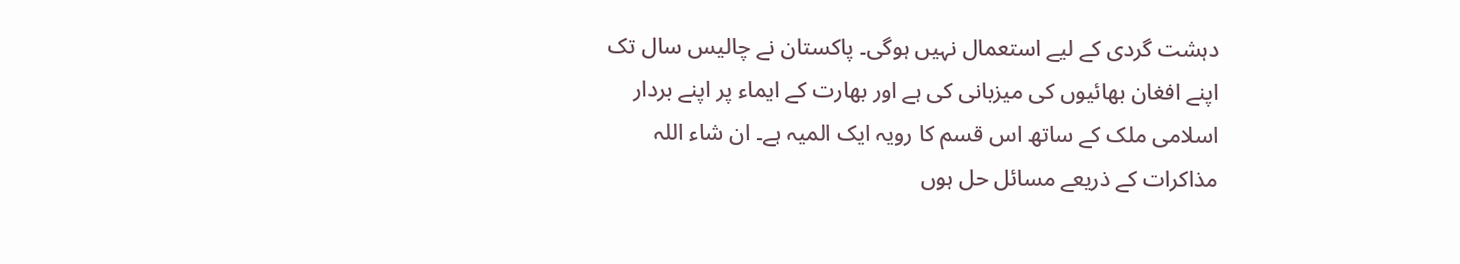دہشت گردی کے لیے استعمال نہیں ہوگی۔ پاکستان نے چالیس سال تک اپنے افغان بھائیوں کی میزبانی کی ہے اور بھارت کے ایماء پر اپنے بردار اسلامی ملک کے ساتھ اس قسم کا رویہ ایک المیہ ہے۔ ان شاء اللہ مذاکرات کے ذریعے مسائل حل ہوں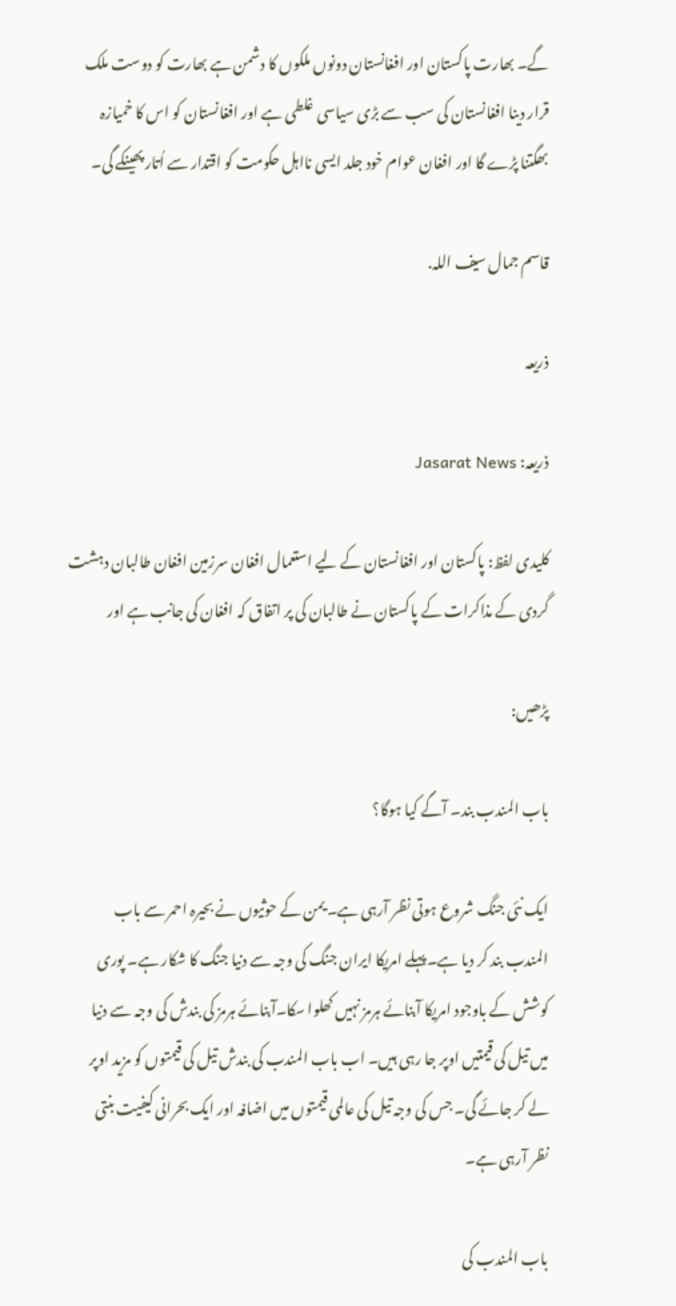گے۔ بھارت پاکستان اور افغانستان دونوں ملکوں کا دشمن ہے بھارت کو دوست ملک قرار دینا افغانستان کی سب سے بڑی سیاسی غلطی ہے اور افغانستان کو اس کا خمیازہ بھگتنا پڑے گا اور افغان عوام خود جلد ایسی نااہل حکومت کو اقتدار سے اُتار پھینکے گی۔

قاسم جمال سیف اللہ.

ذریعہ

ذریعہ: Jasarat News

کلیدی لفظ: پاکستان اور افغانستان کے لیے استعمال افغان سرزمین افغان طالبان دہشت گردی کے مذاکرات کے پاکستان نے طالبان کی پر اتفاق کہ افغان کی جانب ہے اور

پڑھیں:

باب المندب بند۔ آگے کیا ہوگا؟

ایک نئی جنگ شروع ہوتی نظر آرہی ہے۔ یمن کے حوثیوں نے بحیرہ احمر سے باب المندب بند کر دیا ہے۔پہلے امریکا ایران جنگ کی وجہ سے دنیا جنگ کا شکار ہے۔ پوری کوشش کے باوجود امریکا آبنائے ہرمز نہیں کھلوا سکا۔آبنائے ہرمز کی بندش کی وجہ سے دنیا میں تیل کی قیمتیں اوپر جا رہی ہیں۔ اب باب المندب کی بندش تیل کی قیمتوں کو مزید اوپر لے کر جائے گی۔ جس کی وجہ تیل کی عالمی قیمتوں میں اضافہ اور ایک بحرانی کیفیت بنتی نظر آرہی ہے۔

باب المندب کی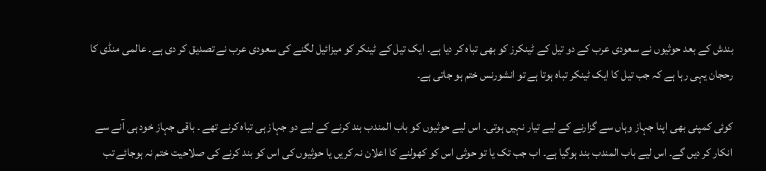بندش کے بعد حوثیوں نے سعودی عرب کے دو تیل کے ٹینکرز کو بھی تباہ کر دیا ہے۔ ایک تیل کے ٹینکر کو میزائیل لگنے کی سعودی عرب نے تصدیق کر دی ہے۔ عالمی منڈی کا رحجان یہی رہا ہے کہ جب تیل کا ایک ٹینکر تباہ ہوتا ہے تو انشورنس ختم ہو جاتی ہے۔

کوئی کمپنی بھی اپنا جہاز وہاں سے گزارنے کے لیے تیار نہیں ہوتی۔ اس لیے حوثیوں کو باب المندب بند کرنے کے لیے دو جہاز ہی تباہ کرنے تھے ۔ باقی جہاز خود ہی آنے سے انکار کر دیں گے۔ اس لیے باب المندب بند ہوگیا ہے۔ اب جب تک یا تو حوثی اس کو کھولنے کا اعلان نہ کریں یا حوثیوں کی اس کو بند کرنے کی صلاحیت ختم نہ ہوجائے تب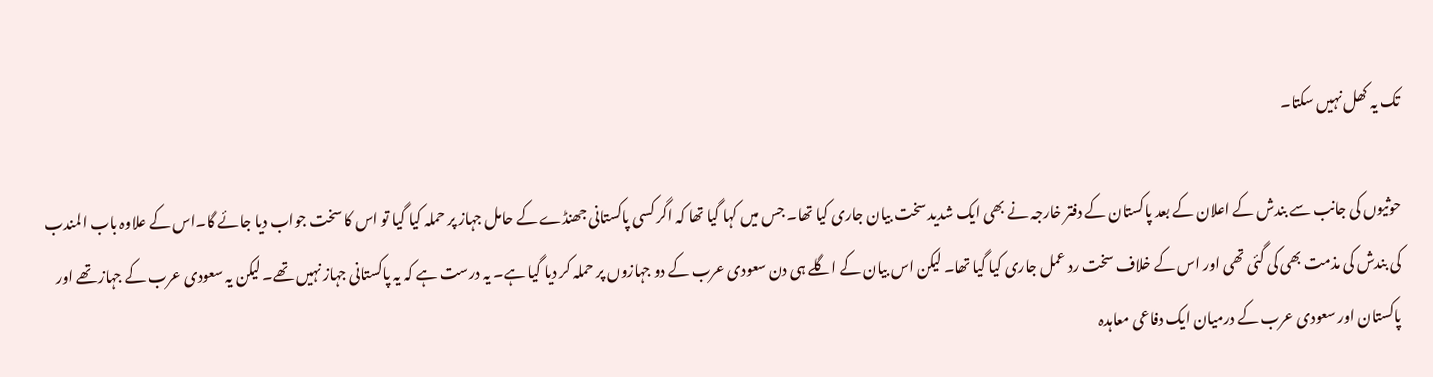تک یہ کھل نہیں سکتا۔

حوثیوں کی جانب سے بندش کے اعلان کے بعد پاکستان کے دفتر خارجہ نے بھی ایک شدید سخت بیان جاری کیا تھا۔ جس میں کہا گیا تھا کہ اگر کسی پاکستانی جھنڈے کے حامل جہاز پر حملہ کیا گیا تو اس کا سخت جواب دیا جائے گا۔اس کے علاوہ باب المندب کی بندش کی مذمت بھی کی گئی تھی اور اس کے خلاف سخت رد عمل جاری کیا گیا تھا۔ لیکن اس بیان کے اگلے ہی دن سعودی عرب کے دو جہازوں پر حملہ کر دیا گیا ہے۔ یہ درست ہے کہ یہ پاکستانی جہاز نہیں تھے۔ لیکن یہ سعودی عرب کے جہاز تھے اور پاکستان اور سعودی عرب کے درمیان ایک دفاعی معاہدہ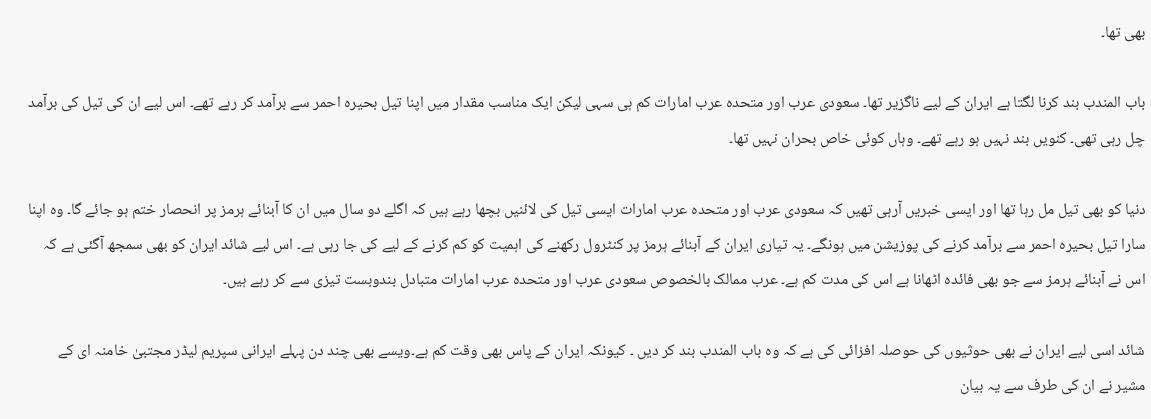بھی تھا۔

باب المندب بند کرنا لگتا ہے ایران کے لیے ناگزیر تھا۔ سعودی عرب اور متحدہ عرب امارات کم ہی سہی لیکن ایک مناسب مقدار میں اپنا تیل بحیرہ احمر سے برآمد کر رہے تھے۔ اس لیے ان کی تیل کی برآمد چل رہی تھی۔ کنویں بند نہیں ہو رہے تھے۔ وہاں کوئی خاص بحران نہیں تھا۔

دنیا کو بھی تیل مل رہا تھا اور ایسی خبریں آرہی تھیں کہ سعودی عرب اور متحدہ عرب امارات ایسی تیل کی لائنیں بچھا رہے ہیں کہ اگلے دو سال میں ان کا آبنائے ہرمز پر انحصار ختم ہو جائے گا۔ وہ اپنا سارا تیل بحیرہ احمر سے برآمد کرنے کی پوزیشن میں ہونگے۔ یہ تیاری ایران کے آبنائے ہرمز پر کنٹرول رکھنے کی اہمیت کو کم کرنے کے لیے کی جا رہی ہے۔ اس لیے شائد ایران کو بھی سمجھ آگئی ہے کہ اس نے آبنائے ہرمز سے جو بھی فائدہ اٹھانا ہے اس کی مدت کم ہے۔ عرب ممالک بالخصوص سعودی عرب اور متحدہ عرب امارات متبادل بندوبست تیزی سے کر رہے ہیں۔

شائد اسی لیے ایران نے بھی حوثیوں کی حوصلہ افزائی کی ہے کہ وہ باب المندب بند کر دیں ۔ کیونکہ ایران کے پاس بھی وقت کم ہے۔ویسے بھی چند دن پہلے ایرانی سپریم لیڈر مجتبیٰ خامنہ ای کے مشیر نے ان کی طرف سے یہ بیان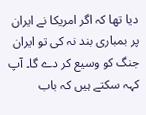دیا تھا کہ اگر امریکا نے ایران پر بمباری بند نہ کی تو ایران جنگ کو وسیع کر دے گا۔ آپ کہہ سکتے ہیں کہ باب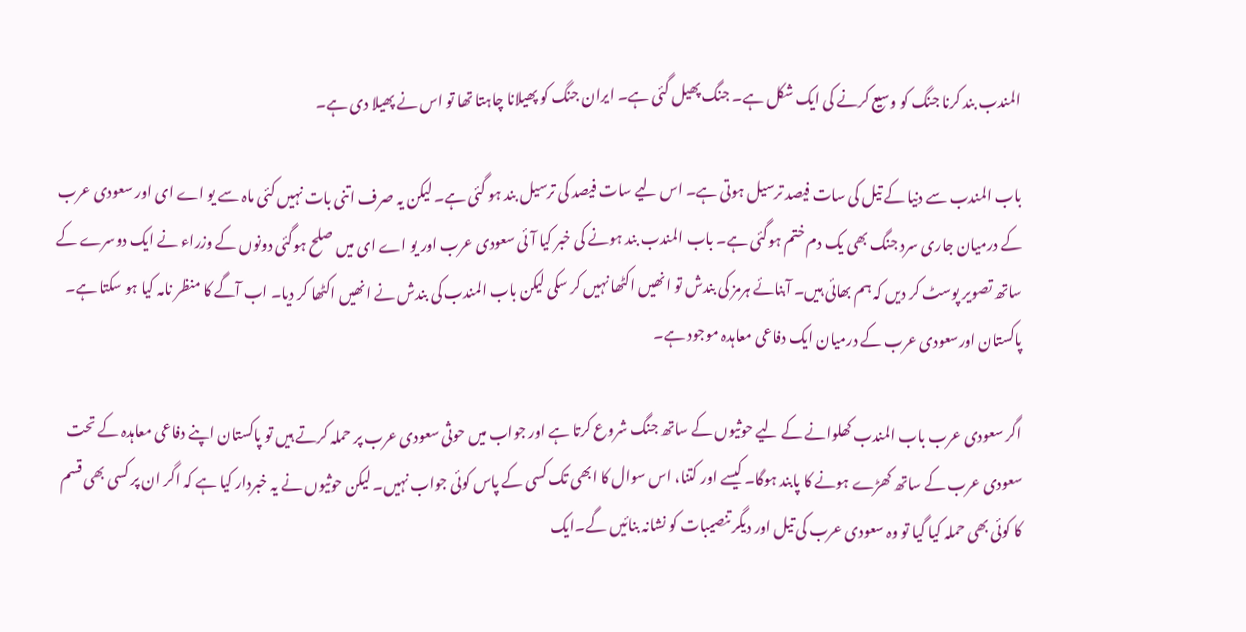المندب بند کرنا جنگ کو وسیع کرنے کی ایک شکل ہے۔ جنگ پھیل گئی ہے۔ ایران جنگ کو پھیلانا چاہتا تھا تو اس نے پھیلا دی ہے۔

باب المندب سے دنیا کے تیل کی سات فیصد ترسیل ہوتی ہے۔ اس لیے سات فیصد کی ترسیل بند ہو گئی ہے۔ لیکن یہ صرف اتنی بات نہیں کئی ماہ سے یو اے ای اور سعودی عرب کے درمیان جاری سرد جنگ بھی یک دم ختم ہوگئی ہے۔ باب المندب بند ہونے کی خبر کیا آئی سعودی عرب اور یو اے ای میں صلح ہوگئی دونوں کے وزراء نے ایک دوسرے کے ساتھ تصویر پوسٹ کر دیں کہ ہم بھائی ہیں۔ آبنائے ہرمز کی بندش تو انھیں اکٹھا نہیں کر سکی لیکن باب المندب کی بندش نے انھیں اکٹھا کر دیا۔ اب آگے کا منظر نامہ کیا ہو سکتا ہے۔ پاکستان اورسعودی عرب کے درمیان ایک دفاعی معاہدہ موجود ہے۔

اگر سعودی عرب باب المندب کھلوانے کے لیے حوثیوں کے ساتھ جنگ شروع کرتا ہے اور جواب میں حوثی سعودی عرب پر حملہ کرتے ہیں تو پاکستان اپنے دفاعی معاہدہ کے تحت سعودی عرب کے ساتھ کھڑے ہونے کا پابند ہوگا۔ کیسے اور کتنا، اس سوال کا ابھی تک کسی کے پاس کوئی جواب نہیں۔ لیکن حوثیوں نے یہ خبردار کیا ہے کہ اگر ان پر کسی بھی قسم کا کوئی بھی حملہ کیا گیا تو وہ سعودی عرب کی تیل اور دیگر تنصیبات کو نشانہ بنائیں گے۔ایک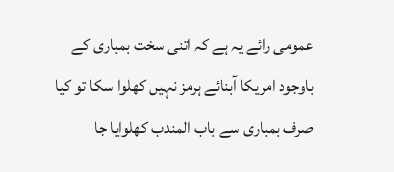عمومی رائے یہ ہے کہ اتنی سخت بمباری کے باوجود امریکا آبنائے ہرمز نہیں کھلوا سکا تو کیا صرف بمباری سے باب المندب کھلوایا جا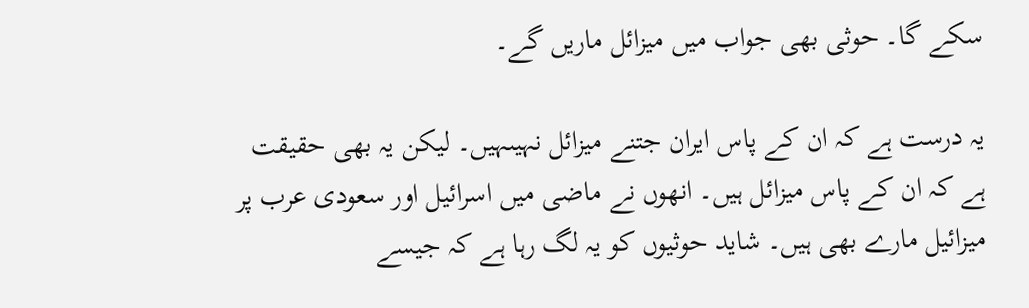سکے گا۔ حوثی بھی جواب میں میزائل ماریں گے۔

یہ درست ہے کہ ان کے پاس ایران جتنے میزائل نہیںہیں۔ لیکن یہ بھی حقیقت ہے کہ ان کے پاس میزائل ہیں۔ انھوں نے ماضی میں اسرائیل اور سعودی عرب پر میزائیل مارے بھی ہیں۔ شاید حوثیوں کو یہ لگ رہا ہے کہ جیسے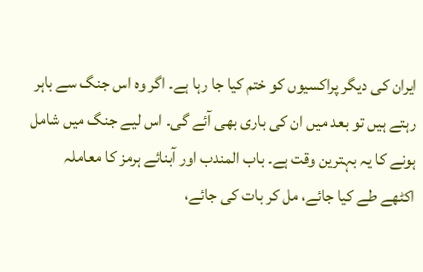ایران کی دیگر پراکسیوں کو ختم کیا جا رہا ہے۔ اگر وہ اس جنگ سے باہر رہتے ہیں تو بعد میں ان کی باری بھی آئے گی۔ اس لیے جنگ میں شامل ہونے کا یہ بہترین وقت ہے۔ باب المندب اور آبنائے ہرمز کا معاملہ اکٹھے طے کیا جائے، مل کر بات کی جائے،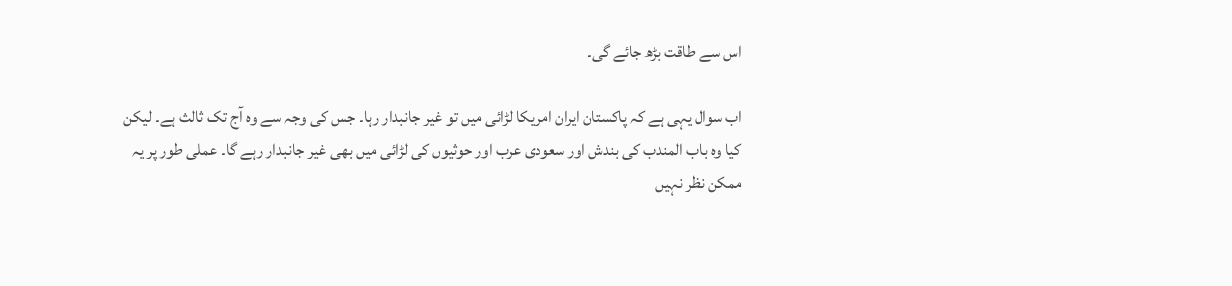اس سے طاقت بڑھ جائے گی۔

اب سوال یہی ہے کہ پاکستان ایران امریکا لڑائی میں تو غیر جانبدار رہا۔ جس کی وجہ سے وہ آج تک ثالث ہے۔ لیکن کیا وہ باب المندب کی بندش اور سعودی عرب اور حوثیوں کی لڑائی میں بھی غیر جانبدار رہے گا۔ عملی طور پر یہ ممکن نظر نہیں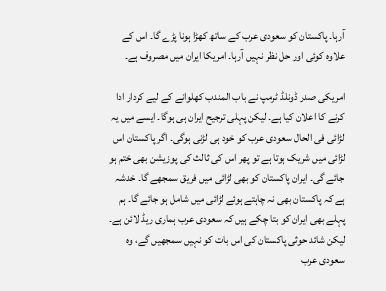آرہا۔ پاکستان کو سعودی عرب کے ساتھ کھڑا ہونا پڑے گا۔ اس کے علاوہ کوئی اور حل نظر نہیں آرہا۔ امریکا ایران میں مصروف ہے۔

امریکی صدر ڈونلڈ ٹرمپ نے باب المندب کھلوانے کے لیے کردار ادا کرنے کا اعلان کیا ہے۔ لیکن پہلی ترجیح ایران ہی ہوگا۔ ایسے میں یہ لڑائی فی الحال سعودی عرب کو خود ہی لڑنی ہوگی۔ اگر پاکستان اس لڑائی میں شریک ہوتا ہے تو پھر اس کی ثالث کی پوزیشن بھی ختم ہو جائے گی۔ ایران پاکستان کو بھی لڑائی میں فریق سمجھے گا۔ خدشہ ہے کہ پاکستان بھی نہ چاہتے ہوئے لڑائی میں شامل ہو جائے گا۔ ہم پہلے بھی ایران کو بتا چکے ہیں کہ سعودی عرب ہماری ریڈ لائن ہے۔ لیکن شائد حوثی پاکستان کی اس بات کو نہیں سمجھیں گے، وہ سعودی عرب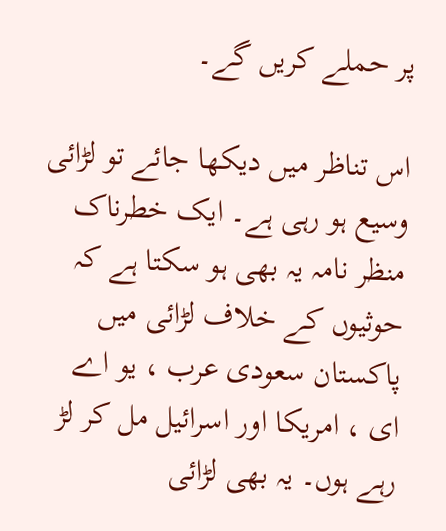پر حملے کریں گے۔

اس تناظر میں دیکھا جائے تو لڑائی وسیع ہو رہی ہے۔ ایک خطرناک منظر نامہ یہ بھی ہو سکتا ہے کہ حوثیوں کے خلاف لڑائی میں پاکستان سعودی عرب ، یو اے ای ، امریکا اور اسرائیل مل کر لڑ رہے ہوں۔ یہ بھی لڑائی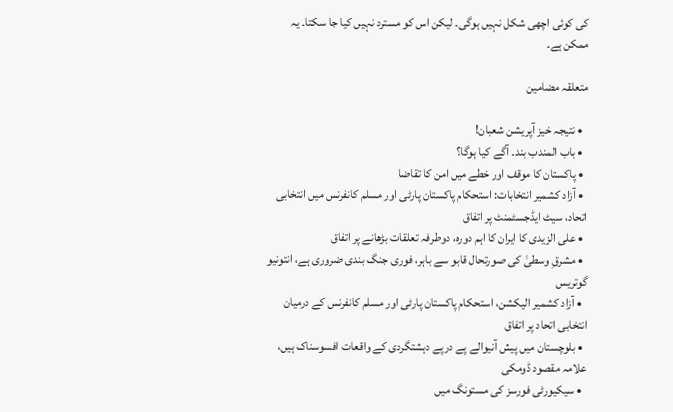کی کوئی اچھی شکل نہیں ہوگی۔ لیکن اس کو مسترد نہیں کیا جا سکتا۔ یہ ممکن ہے۔

متعلقہ مضامین

  • نتیجہ خیز آپریشن شعبان!
  • باب المندب بند۔ آگے کیا ہوگا؟
  • پاکستان کا موقف اور خطے میں امن کا تقاضا
  • آزاد کشمیر انتخابات: استحکام پاکستان پارٹی اور مسلم کانفرنس میں انتخابی اتحاد، سیٹ ایڈجسٹمنٹ پر اتفاق
  • علی الزیدی کا ایران کا اہم دورہ، دوطرفہ تعلقات بڑھانے پر اتفاق
  • مشرقِ وسطیٰ کی صورتحال قابو سے باہر، فوری جنگ بندی ضروری ہے، انتونیو گوتریس
  • آزاد کشمیر الیکشن، استحکام پاکستان پارٹی اور مسلم کانفرنس کے درمیان انتخابی اتحاد پر اتفاق
  • بلوچستان میں پیش آنیوالے پے درپے دہشتگردی کے واقعات افسوسناک ہیں، علامہ مقصود ڈومکی
  • سیکیورٹی فورسز کی مستونگ میں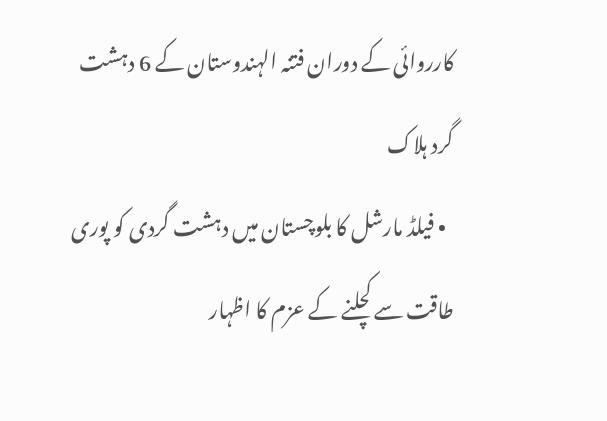کارروائی کے دوران فتنہ الہندوستان کے 6 دہشت گرد ہلاک
  • فیلڈ مارشل کا بلوچستان میں دہشت گردی کو پوری طاقت سے کچلنے کے عزم کا اظہار